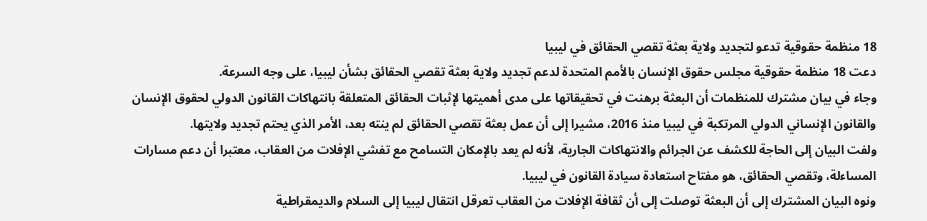18 منظمة حقوقية تدعو لتجديد ولاية بعثة تقصي الحقائق في ليبيا
دعت 18 منظمة حقوقية مجلس حقوق الإنسان بالأمم المتحدة لدعم تجديد ولاية بعثة تقصي الحقائق بشأن ليبيا، على وجه السرعة.
وجاء في بيان مشترك للمنظمات أن البعثة برهنت في تحقيقاتها على مدى أهميتها لإثبات الحقائق المتعلقة بانتهاكات القانون الدولي لحقوق الإنسان والقانون الإنساني الدولي المرتكبة في ليبيا منذ 2016، مشيرا إلى أن عمل بعثة تقصي الحقائق لم ينته بعد، الأمر الذي يحتم تجديد ولايتها.
ولفت البيان إلى الحاجة للكشف عن الجرائم والانتهاكات الجارية، لأنه لم يعد بالإمكان التسامح مع تفشي الإفلات من العقاب، معتبرا أن دعم مسارات المساءلة، وتقصي الحقائق، هو مفتاح استعادة سيادة القانون في ليبيا.
ونوه البيان المشترك إلى أن البعثة توصلت إلى أن ثقافة الإفلات من العقاب تعرقل انتقال ليبيا إلى السلام والديمقراطية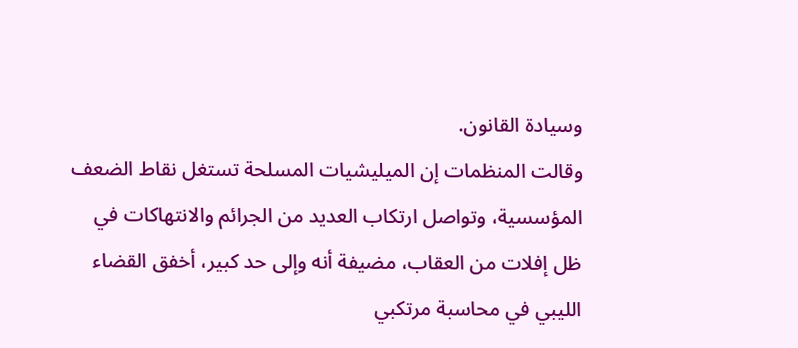وسيادة القانون.
وقالت المنظمات إن الميليشيات المسلحة تستغل نقاط الضعف المؤسسية، وتواصل ارتكاب العديد من الجرائم والانتهاكات في ظل إفلات من العقاب، مضيفة أنه وإلى حد كبير، أخفق القضاء الليبي في محاسبة مرتكبي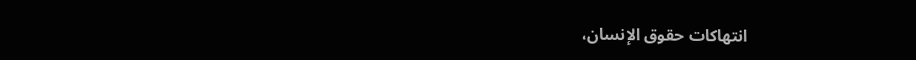انتهاكات حقوق الإنسان،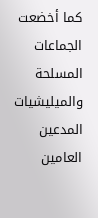كما أخضعت الجماعات المسلحة والميليشيات المدعين العامين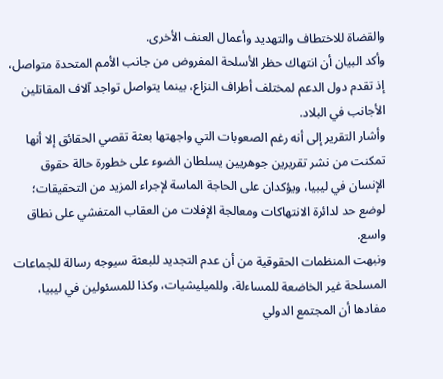والقضاة للاختطاف والتهديد وأعمال العنف الأخرى.
وأكد البيان أن انتهاك حظر الأسلحة المفروض من جانب الأمم المتحدة متواصل، إذ تقدم دول الدعم لمختلف أطراف النزاع، بينما يتواصل تواجد آلاف المقاتلين الأجانب في البلاد.
وأشار التقرير إلى أنه رغم الصعوبات التي واجهتها بعثة تقصي الحقائق إلا أنها تمكنت من نشر تقريرين جوهريين يسلطان الضوء على خطورة حالة حقوق الإنسان في ليبيا، ويؤكدان على الحاجة الماسة لإجراء المزيد من التحقيقات؛ لوضع حد لدائرة الانتهاكات ومعالجة الإفلات من العقاب المتفشي على نطاق واسع.
ونبهت المنظمات الحقوقية من أن عدم التجديد للبعثة سيوجه رسالة للجماعات المسلحة غير الخاضعة للمساءلة، وللميليشيات، وكذا للمسئولين في ليبيا، مفادها أن المجتمع الدولي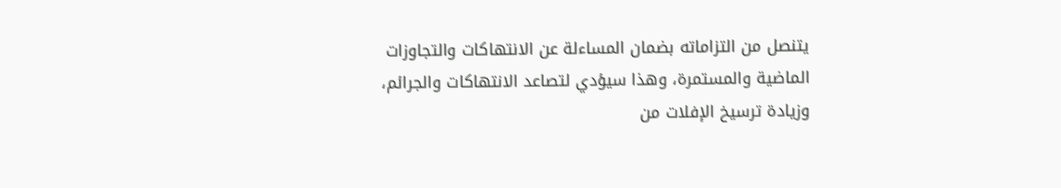يتنصل من التزاماته بضمان المساءلة عن الانتهاكات والتجاوزات الماضية والمستمرة، وهذا سيؤدي لتصاعد الانتهاكات والجرائم، وزيادة ترسيخ الإفلات من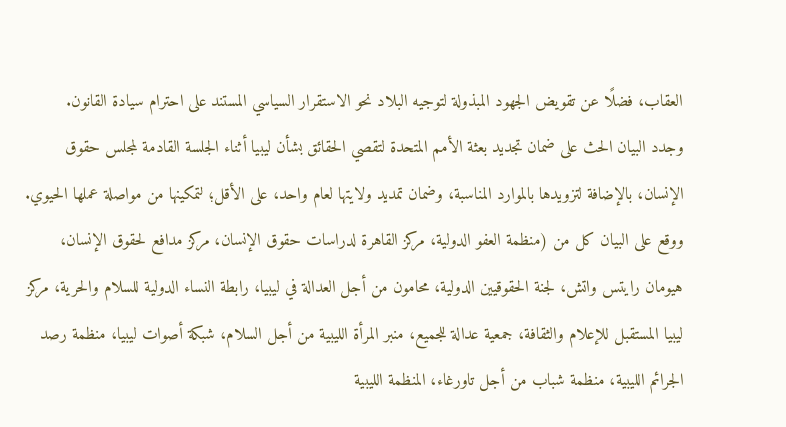العقاب، فضلًا عن تقويض الجهود المبذولة لتوجيه البلاد نحو الاستقرار السياسي المستند على احترام سيادة القانون.
وجدد البيان الحث على ضمان تجديد بعثة الأمم المتحدة لتقصي الحقائق بشأن ليبيا أثناء الجلسة القادمة لمجلس حقوق الإنسان، بالإضافة لتزويدها بالموارد المناسبة، وضمان تمديد ولايتها لعام واحد، على الأقل؛ لتمكينها من مواصلة عملها الحيوي.
ووقع على البيان كل من (منظمة العفو الدولية، مركز القاهرة لدراسات حقوق الإنسان، مركز مدافع لحقوق الإنسان، هيومان رايتس واتش، لجنة الحقوقيين الدولية، محامون من أجل العدالة في ليبيا، رابطة النساء الدولية للسلام والحرية، مركز ليبيا المستقبل للإعلام والثقافة، جمعية عدالة للجميع، منبر المرأة الليبية من أجل السلام، شبكة أصوات ليبيا، منظمة رصد الجرائم الليبية، منظمة شباب من أجل تاورغاء، المنظمة الليبية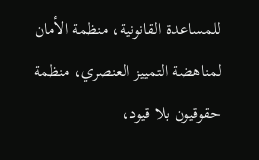للمساعدة القانونية، منظمة الأمان لمناهضة التمييز العنصري، منظمة حقوقيون بلا قيود،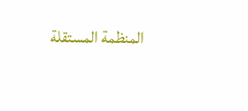المنظمة المستقلة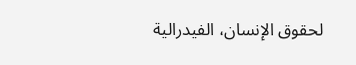لحقوق الإنسان، الفيدرالية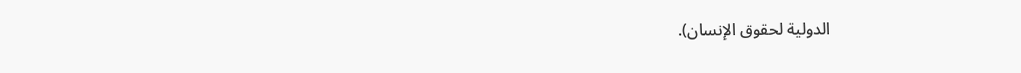الدولية لحقوق الإنسان).